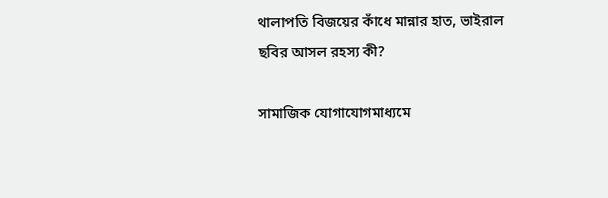থালাপতি বিজয়ের কাঁধে মান্নার হাত, ভাইরাল ছবির আসল রহস্য কী?

সামাজিক যোগাযোগমাধ্যমে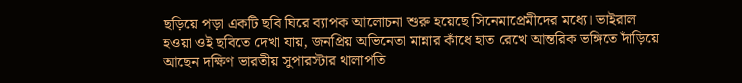ছড়িয়ে পড়া একটি ছবি ঘিরে ব্যাপক আলোচনা শুরু হয়েছে সিনেমাপ্রেমীদের মধ্যে। ভাইরাল হওয়া ওই ছবিতে দেখা যায়, জনপ্রিয় অভিনেতা মান্নার কাঁধে হাত রেখে আন্তরিক ভঙ্গিতে দাঁড়িয়ে আছেন দক্ষিণ ভারতীয় সুপারস্টার থালাপতি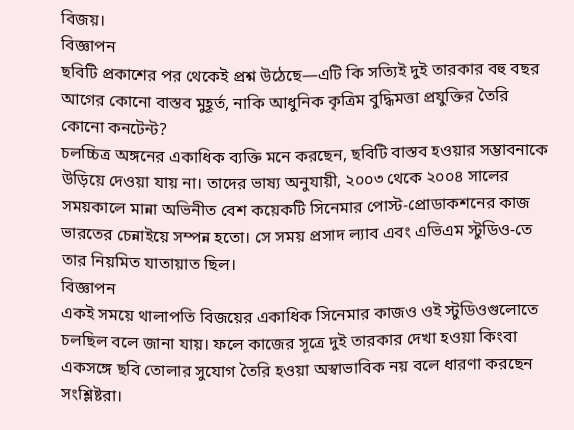বিজয়।
বিজ্ঞাপন
ছবিটি প্রকাশের পর থেকেই প্রশ্ন উঠেছে—এটি কি সত্যিই দুই তারকার বহু বছর আগের কোনো বাস্তব মুহূর্ত, নাকি আধুনিক কৃত্রিম বুদ্ধিমত্তা প্রযুক্তির তৈরি কোনো কনটেন্ট?
চলচ্চিত্র অঙ্গনের একাধিক ব্যক্তি মনে করছেন, ছবিটি বাস্তব হওয়ার সম্ভাবনাকে উড়িয়ে দেওয়া যায় না। তাদের ভাষ্য অনুযায়ী, ২০০৩ থেকে ২০০৪ সালের সময়কালে মান্না অভিনীত বেশ কয়েকটি সিনেমার পোস্ট-প্রোডাকশনের কাজ ভারতের চেন্নাইয়ে সম্পন্ন হতো। সে সময় প্রসাদ ল্যাব এবং এভিএম স্টুডিও-তে তার নিয়মিত যাতায়াত ছিল।
বিজ্ঞাপন
একই সময়ে থালাপতি বিজয়ের একাধিক সিনেমার কাজও ওই স্টুডিওগুলোতে চলছিল বলে জানা যায়। ফলে কাজের সূত্রে দুই তারকার দেখা হওয়া কিংবা একসঙ্গে ছবি তোলার সুযোগ তৈরি হওয়া অস্বাভাবিক নয় বলে ধারণা করছেন সংশ্লিষ্টরা।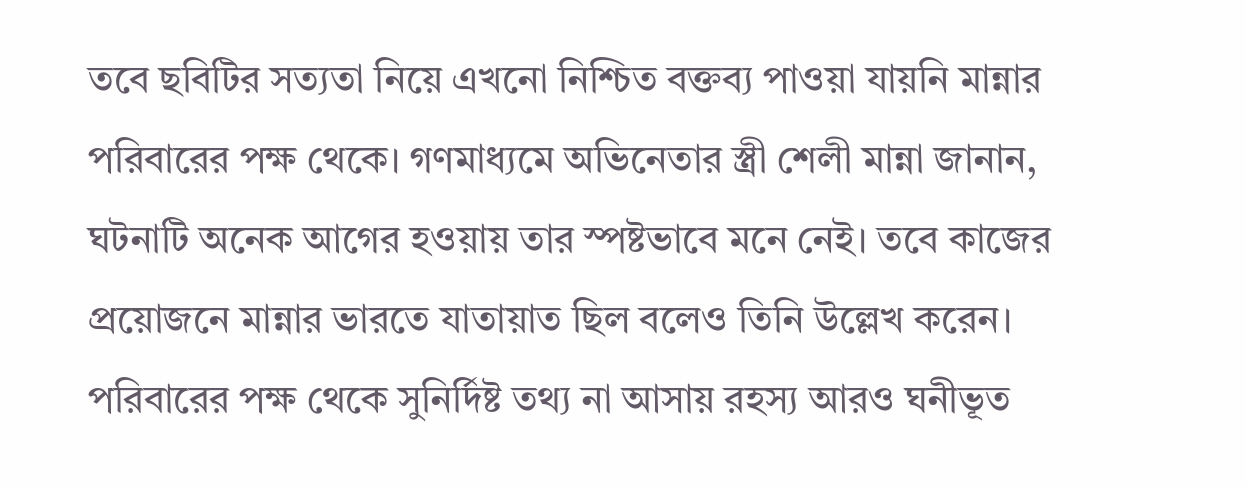তবে ছবিটির সত্যতা নিয়ে এখনো নিশ্চিত বক্তব্য পাওয়া যায়নি মান্নার পরিবারের পক্ষ থেকে। গণমাধ্যমে অভিনেতার স্ত্রী শেলী মান্না জানান, ঘটনাটি অনেক আগের হওয়ায় তার স্পষ্টভাবে মনে নেই। তবে কাজের প্রয়োজনে মান্নার ভারতে যাতায়াত ছিল বলেও তিনি উল্লেখ করেন। পরিবারের পক্ষ থেকে সুনির্দিষ্ট তথ্য না আসায় রহস্য আরও ঘনীভূত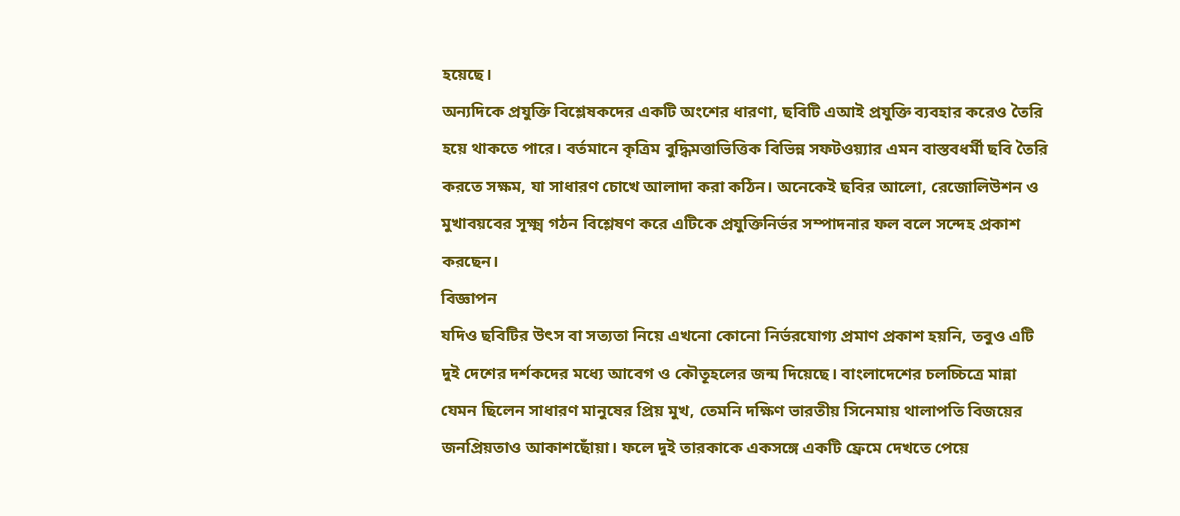হয়েছে।
অন্যদিকে প্রযুক্তি বিশ্লেষকদের একটি অংশের ধারণা, ছবিটি এআই প্রযুক্তি ব্যবহার করেও তৈরি হয়ে থাকতে পারে। বর্তমানে কৃত্রিম বুদ্ধিমত্তাভিত্তিক বিভিন্ন সফটওয়্যার এমন বাস্তবধর্মী ছবি তৈরি করতে সক্ষম, যা সাধারণ চোখে আলাদা করা কঠিন। অনেকেই ছবির আলো, রেজোলিউশন ও মুখাবয়বের সূক্ষ্ম গঠন বিশ্লেষণ করে এটিকে প্রযুক্তিনির্ভর সম্পাদনার ফল বলে সন্দেহ প্রকাশ করছেন।
বিজ্ঞাপন
যদিও ছবিটির উৎস বা সত্যতা নিয়ে এখনো কোনো নির্ভরযোগ্য প্রমাণ প্রকাশ হয়নি, তবুও এটি দুই দেশের দর্শকদের মধ্যে আবেগ ও কৌতূহলের জন্ম দিয়েছে। বাংলাদেশের চলচ্চিত্রে মান্না যেমন ছিলেন সাধারণ মানুষের প্রিয় মুখ, তেমনি দক্ষিণ ভারতীয় সিনেমায় থালাপতি বিজয়ের জনপ্রিয়তাও আকাশছোঁয়া। ফলে দুই তারকাকে একসঙ্গে একটি ফ্রেমে দেখতে পেয়ে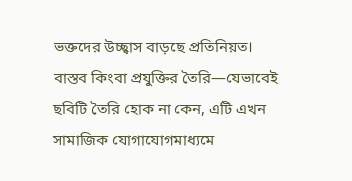ভক্তদের উচ্ছ্বাস বাড়ছে প্রতিনিয়ত।
বাস্তব কিংবা প্রযুক্তির তৈরি—যেভাবেই ছবিটি তৈরি হোক না কেন, এটি এখন সামাজিক যোগাযোগমাধ্যমে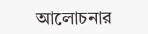আলোচনার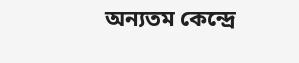অন্যতম কেন্দ্রে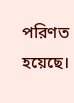পরিণত হয়েছে।